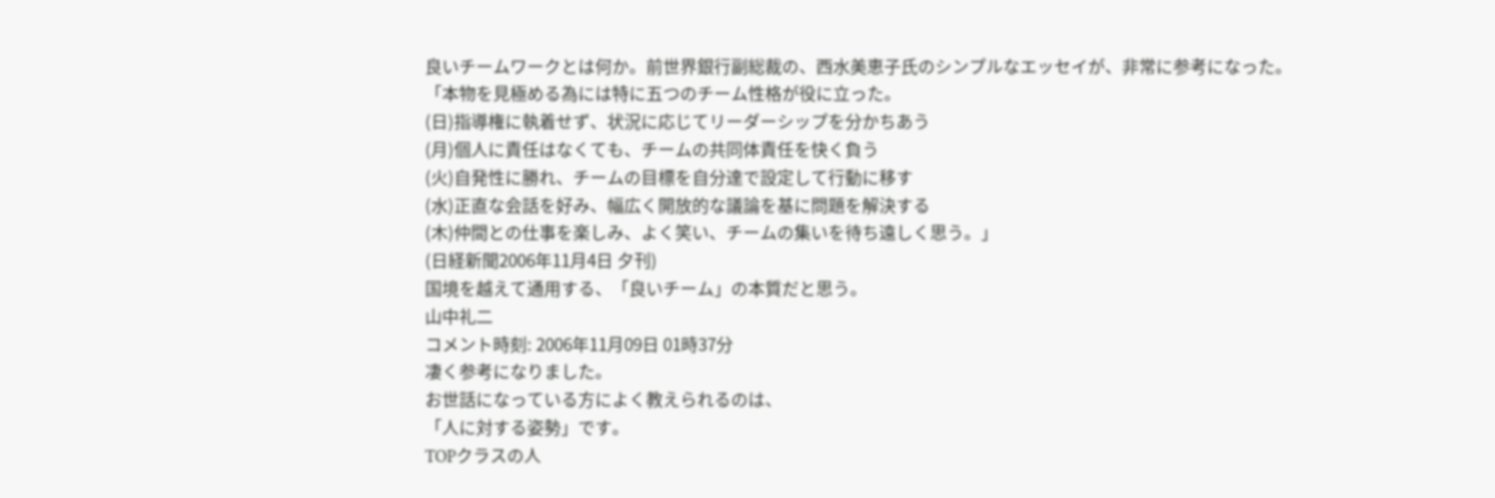良いチームワークとは何か。前世界銀行副総裁の、西水美恵子氏のシンプルなエッセイが、非常に参考になった。
「本物を見極める為には特に五つのチーム性格が役に立った。
(日)指導権に執着せず、状況に応じてリーダーシップを分かちあう
(月)個人に責任はなくても、チームの共同体責任を快く負う
(火)自発性に勝れ、チームの目標を自分達で設定して行動に移す
(水)正直な会話を好み、幅広く開放的な議論を基に問題を解決する
(木)仲間との仕事を楽しみ、よく笑い、チームの集いを待ち遠しく思う。」
(日経新聞2006年11月4日 夕刊)
国境を越えて通用する、「良いチーム」の本質だと思う。
山中礼二
コメント時刻: 2006年11月09日 01時37分
凄く参考になりました。
お世話になっている方によく教えられるのは、
「人に対する姿勢」です。
TOPクラスの人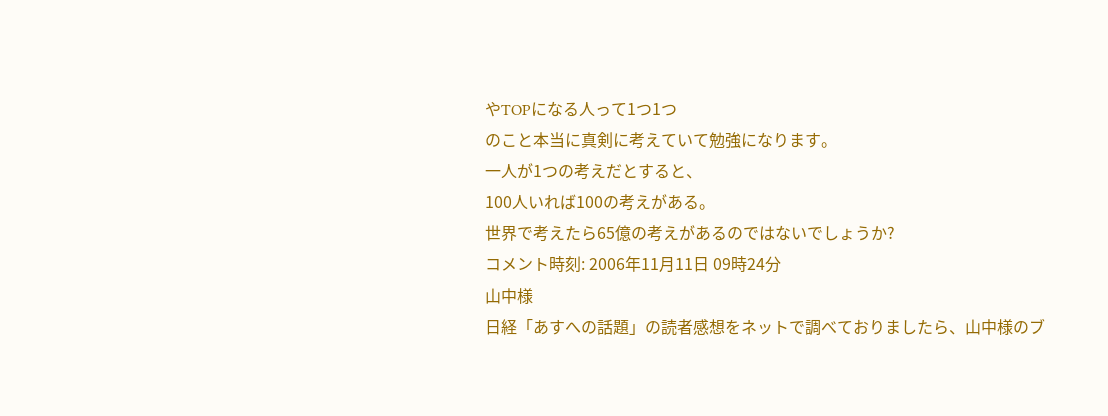やTOPになる人って1つ1つ
のこと本当に真剣に考えていて勉強になります。
一人が1つの考えだとすると、
100人いれば100の考えがある。
世界で考えたら65億の考えがあるのではないでしょうか?
コメント時刻: 2006年11月11日 09時24分
山中様
日経「あすへの話題」の読者感想をネットで調べておりましたら、山中様のブ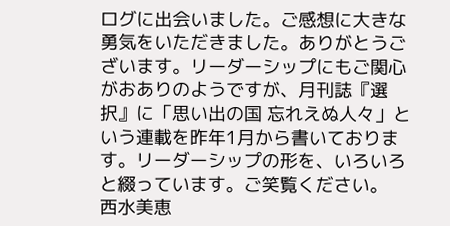ログに出会いました。ご感想に大きな勇気をいただきました。ありがとうございます。リーダーシップにもご関心がおありのようですが、月刊誌『選択』に「思い出の国 忘れえぬ人々」という連載を昨年1月から書いております。リーダーシップの形を、いろいろと綴っています。ご笑覧ください。
西水美恵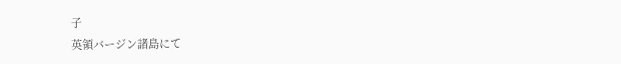子
英領バージン諸島にて